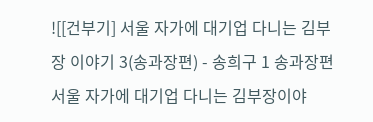![[건부기] 서울 자가에 대기업 다니는 김부장 이야기 3(송과장편) - 송희구 1 송과장편 서울 자가에 대기업 다니는 김부장이야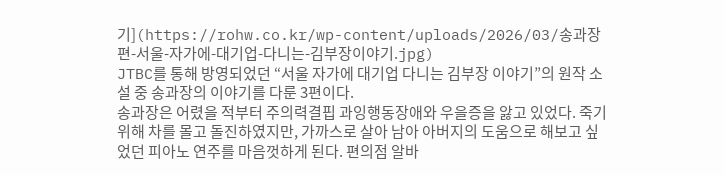기](https://rohw.co.kr/wp-content/uploads/2026/03/송과장편-서울-자가에-대기업-다니는-김부장이야기.jpg)
JTBC를 통해 방영되었던 “서울 자가에 대기업 다니는 김부장 이야기”의 원작 소설 중 송과장의 이야기를 다룬 3편이다.
송과장은 어렸을 적부터 주의력결핍 과잉행동장애와 우을증을 앓고 있었다. 죽기 위해 차를 몰고 돌진하였지만, 가까스로 살아 남아 아버지의 도움으로 해보고 싶었던 피아노 연주를 마음껏하게 된다. 편의점 알바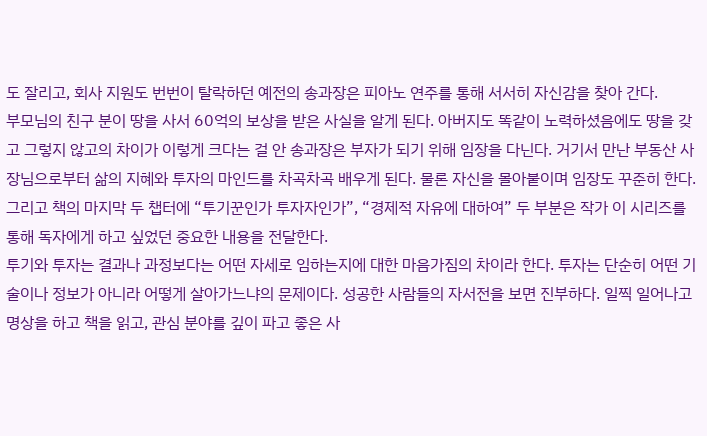도 잘리고, 회사 지원도 번번이 탈락하던 예전의 송과장은 피아노 연주를 통해 서서히 자신감을 찾아 간다.
부모님의 친구 분이 땅을 사서 60억의 보상을 받은 사실을 알게 된다. 아버지도 똑같이 노력하셨음에도 땅을 갖고 그렇지 않고의 차이가 이렇게 크다는 걸 안 송과장은 부자가 되기 위해 임장을 다닌다. 거기서 만난 부동산 사장님으로부터 삶의 지혜와 투자의 마인드를 차곡차곡 배우게 된다. 물론 자신을 몰아붙이며 임장도 꾸준히 한다.
그리고 책의 마지막 두 챕터에 “투기꾼인가 투자자인가”, “경제적 자유에 대하여” 두 부분은 작가 이 시리즈를 통해 독자에게 하고 싶었던 중요한 내용을 전달한다.
투기와 투자는 결과나 과정보다는 어떤 자세로 임하는지에 대한 마음가짐의 차이라 한다. 투자는 단순히 어떤 기술이나 정보가 아니라 어떻게 살아가느냐의 문제이다. 성공한 사람들의 자서전을 보면 진부하다. 일찍 일어나고 명상을 하고 책을 읽고, 관심 분야를 깊이 파고 좋은 사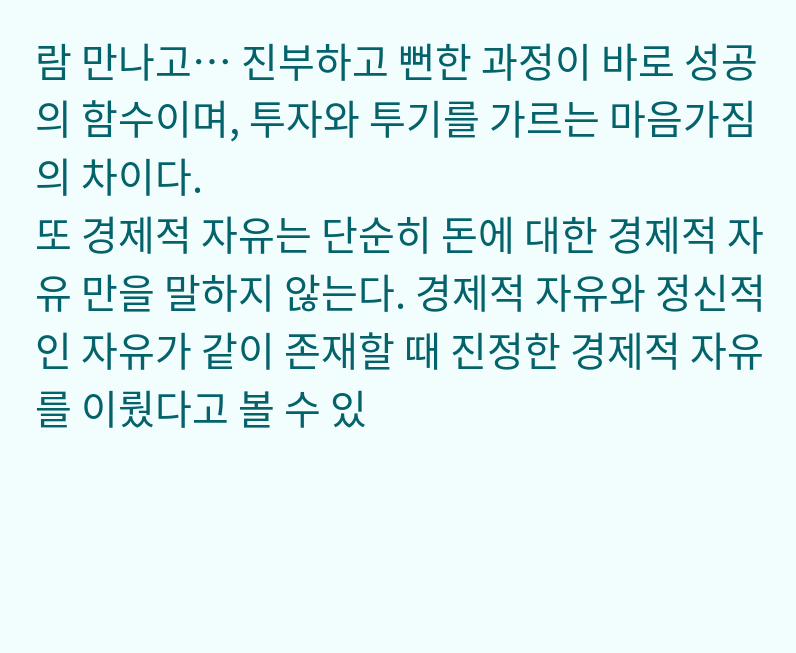람 만나고… 진부하고 뻔한 과정이 바로 성공의 함수이며, 투자와 투기를 가르는 마음가짐의 차이다.
또 경제적 자유는 단순히 돈에 대한 경제적 자유 만을 말하지 않는다. 경제적 자유와 정신적인 자유가 같이 존재할 때 진정한 경제적 자유를 이뤘다고 볼 수 있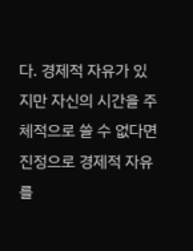다. 경제적 자유가 있지만 자신의 시간을 주체적으로 쓸 수 없다면 진정으로 경제적 자유를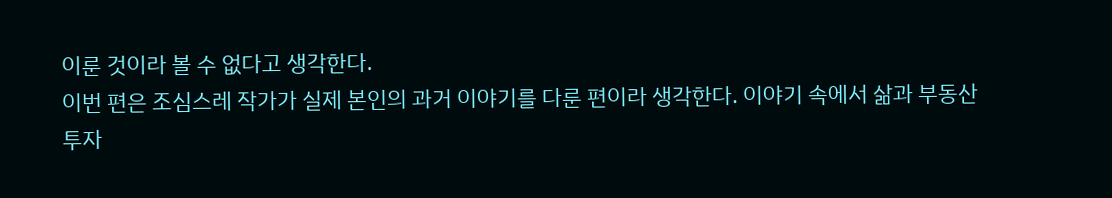이룬 것이라 볼 수 없다고 생각한다.
이번 편은 조심스레 작가가 실제 본인의 과거 이야기를 다룬 편이라 생각한다. 이야기 속에서 삶과 부동산 투자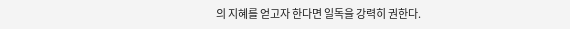의 지혜를 얻고자 한다면 일독을 강력히 권한다.